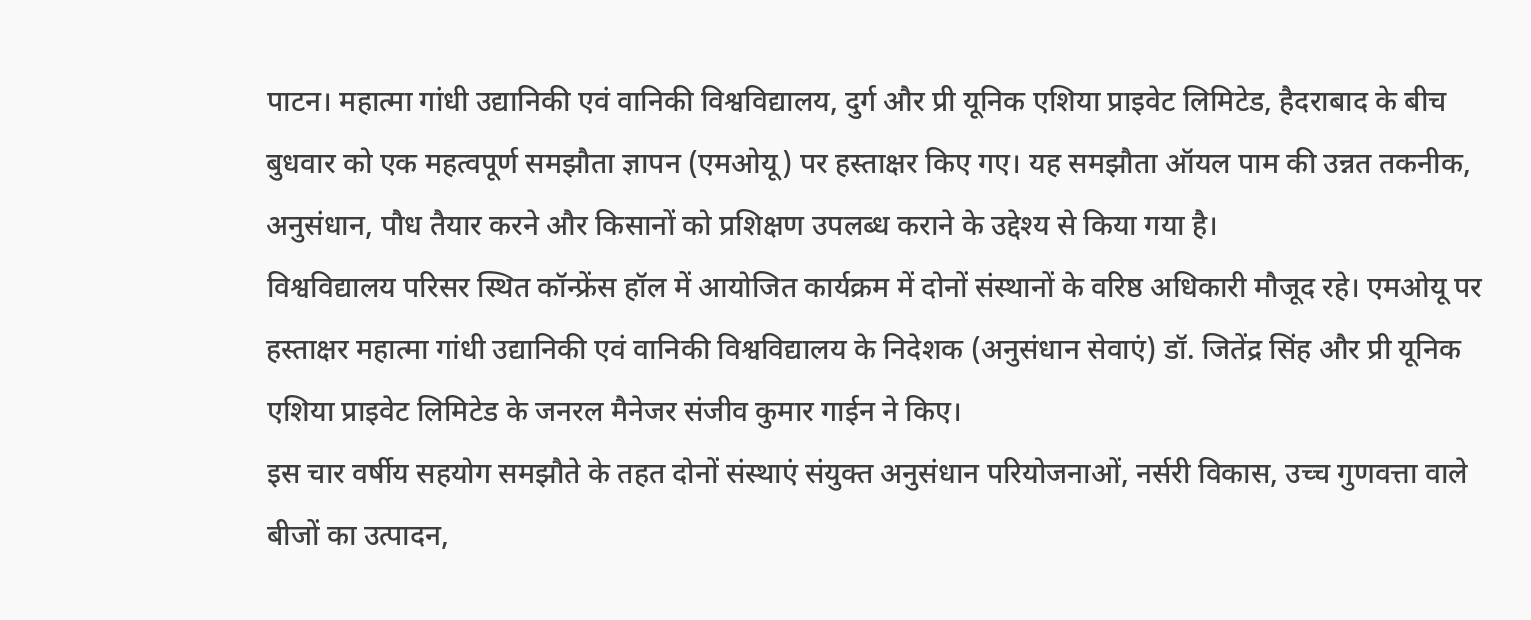पाटन। महात्मा गांधी उद्यानिकी एवं वानिकी विश्वविद्यालय, दुर्ग और प्री यूनिक एशिया प्राइवेट लिमिटेड, हैदराबाद के बीच बुधवार को एक महत्वपूर्ण समझौता ज्ञापन (एमओयू) पर हस्ताक्षर किए गए। यह समझौता ऑयल पाम की उन्नत तकनीक, अनुसंधान, पौध तैयार करने और किसानों को प्रशिक्षण उपलब्ध कराने के उद्देश्य से किया गया है।
विश्वविद्यालय परिसर स्थित कॉन्फ्रेंस हॉल में आयोजित कार्यक्रम में दोनों संस्थानों के वरिष्ठ अधिकारी मौजूद रहे। एमओयू पर हस्ताक्षर महात्मा गांधी उद्यानिकी एवं वानिकी विश्वविद्यालय के निदेशक (अनुसंधान सेवाएं) डॉ. जितेंद्र सिंह और प्री यूनिक एशिया प्राइवेट लिमिटेड के जनरल मैनेजर संजीव कुमार गाईन ने किए।
इस चार वर्षीय सहयोग समझौते के तहत दोनों संस्थाएं संयुक्त अनुसंधान परियोजनाओं, नर्सरी विकास, उच्च गुणवत्ता वाले बीजों का उत्पादन,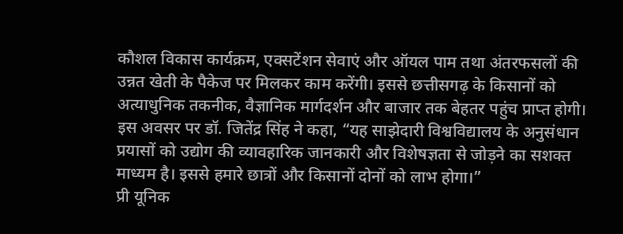कौशल विकास कार्यक्रम, एक्सटेंशन सेवाएं और ऑयल पाम तथा अंतरफसलों की उन्नत खेती के पैकेज पर मिलकर काम करेंगी। इससे छत्तीसगढ़ के किसानों को अत्याधुनिक तकनीक, वैज्ञानिक मार्गदर्शन और बाजार तक बेहतर पहुंच प्राप्त होगी।
इस अवसर पर डॉ. जितेंद्र सिंह ने कहा, “यह साझेदारी विश्वविद्यालय के अनुसंधान प्रयासों को उद्योग की व्यावहारिक जानकारी और विशेषज्ञता से जोड़ने का सशक्त माध्यम है। इससे हमारे छात्रों और किसानों दोनों को लाभ होगा।”
प्री यूनिक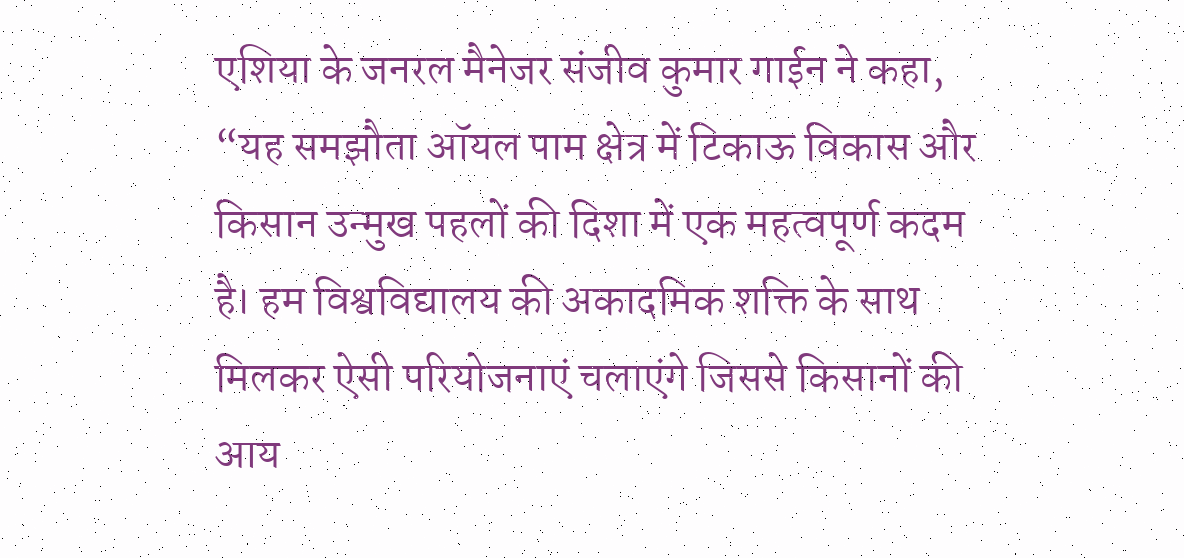एशिया के जनरल मैनेजर संजीव कुमार गाईन ने कहा, “यह समझौता ऑयल पाम क्षेत्र में टिकाऊ विकास और किसान उन्मुख पहलों की दिशा में एक महत्वपूर्ण कदम है। हम विश्वविद्यालय की अकादमिक शक्ति के साथ मिलकर ऐसी परियोजनाएं चलाएंगे जिससे किसानों की आय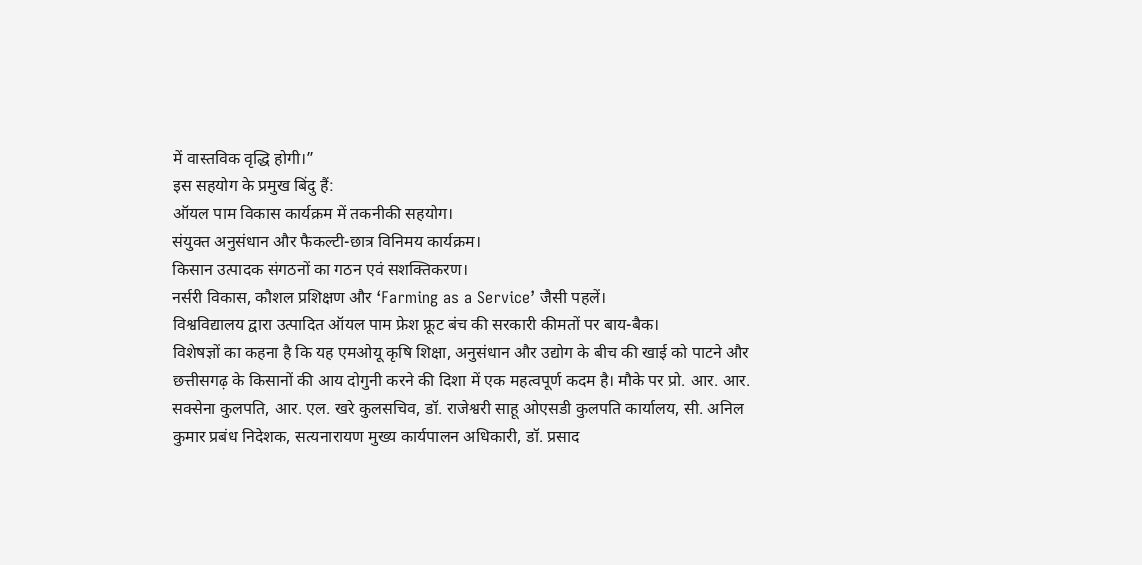में वास्तविक वृद्धि होगी।”
इस सहयोग के प्रमुख बिंदु हैं:
ऑयल पाम विकास कार्यक्रम में तकनीकी सहयोग।
संयुक्त अनुसंधान और फैकल्टी-छात्र विनिमय कार्यक्रम।
किसान उत्पादक संगठनों का गठन एवं सशक्तिकरण।
नर्सरी विकास, कौशल प्रशिक्षण और ‘Farming as a Service’ जैसी पहलें।
विश्वविद्यालय द्वारा उत्पादित ऑयल पाम फ्रेश फ्रूट बंच की सरकारी कीमतों पर बाय-बैक।
विशेषज्ञों का कहना है कि यह एमओयू कृषि शिक्षा, अनुसंधान और उद्योग के बीच की खाई को पाटने और छत्तीसगढ़ के किसानों की आय दोगुनी करने की दिशा में एक महत्वपूर्ण कदम है। मौके पर प्रो. आर. आर. सक्सेना कुलपति, आर. एल. खरे कुलसचिव, डॉ. राजेश्वरी साहू ओएसडी कुलपति कार्यालय, सी. अनिल कुमार प्रबंध निदेशक, सत्यनारायण मुख्य कार्यपालन अधिकारी, डॉ. प्रसाद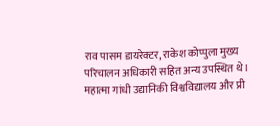राव पासम डायरेक्टर, राकेश कोप्पुला मुख्य परिचालन अधिकारी सहित अन्य उपस्थित थे।
महात्मा गांधी उद्यानिकी विश्वविद्यालय और प्री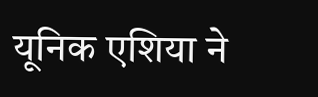यूनिक एशिया ने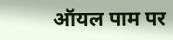ऑयल पाम पर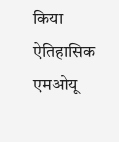किया ऐतिहासिक एमओयू